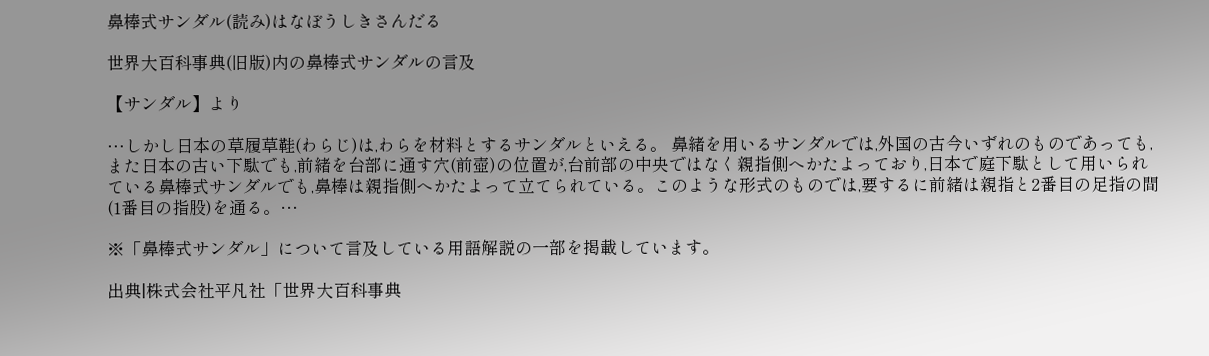鼻棒式サンダル(読み)はなぼうしきさんだる

世界大百科事典(旧版)内の鼻棒式サンダルの言及

【サンダル】より

…しかし日本の草履草鞋(わらじ)は,わらを材料とするサンダルといえる。 鼻緒を用いるサンダルでは,外国の古今いずれのものであっても,また日本の古い下駄でも,前緒を台部に通す穴(前壺)の位置が,台前部の中央ではなく親指側へかたよっており,日本で庭下駄として用いられている鼻棒式サンダルでも,鼻棒は親指側へかたよって立てられている。このような形式のものでは,要するに前緒は親指と2番目の足指の間(1番目の指股)を通る。…

※「鼻棒式サンダル」について言及している用語解説の一部を掲載しています。

出典|株式会社平凡社「世界大百科事典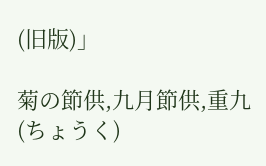(旧版)」

菊の節供,九月節供,重九 (ちょうく)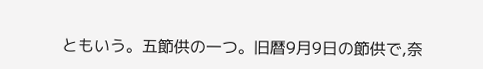ともいう。五節供の一つ。旧暦9月9日の節供で,奈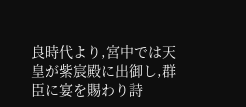良時代より,宮中では天皇が紫宸殿に出御し,群臣に宴を賜わり詩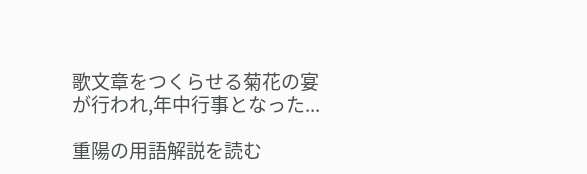歌文章をつくらせる菊花の宴が行われ,年中行事となった...

重陽の用語解説を読む